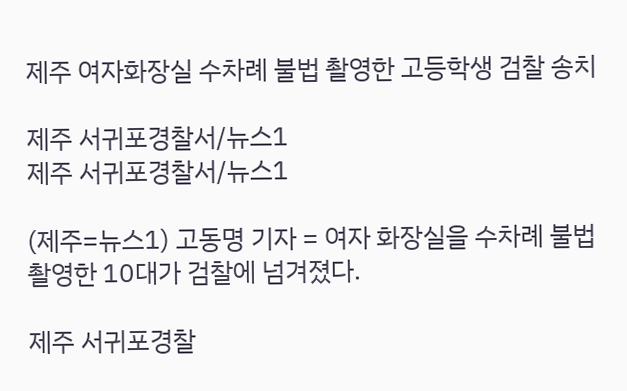제주 여자화장실 수차례 불법 촬영한 고등학생 검찰 송치

제주 서귀포경찰서/뉴스1
제주 서귀포경찰서/뉴스1

(제주=뉴스1) 고동명 기자 = 여자 화장실을 수차례 불법 촬영한 10대가 검찰에 넘겨졌다.

제주 서귀포경찰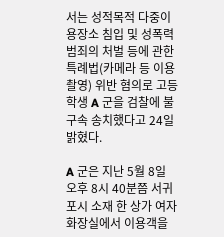서는 성적목적 다중이용장소 침입 및 성폭력 범죄의 처벌 등에 관한 특례법(카메라 등 이용촬영) 위반 혐의로 고등학생 A 군을 검찰에 불구속 송치했다고 24일 밝혔다.

A 군은 지난 5월 8일 오후 8시 40분쯤 서귀포시 소재 한 상가 여자 화장실에서 이용객을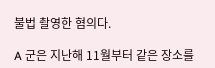불법 촬영한 혐의다.

A 군은 지난해 11월부터 같은 장소를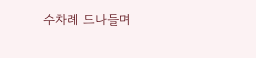수차례 드나들며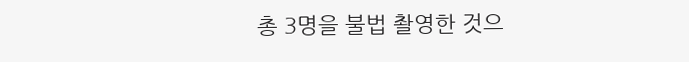총 3명을 불법 촬영한 것으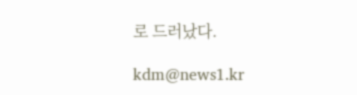로 드러났다.

kdm@news1.kr